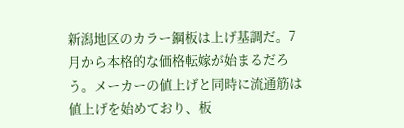新潟地区のカラー鋼板は上げ基調だ。7月から本格的な価格転嫁が始まるだろう。メーカーの値上げと同時に流通筋は値上げを始めており、板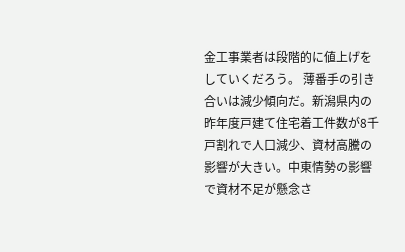金工事業者は段階的に値上げをしていくだろう。 薄番手の引き合いは減少傾向だ。新潟県内の昨年度戸建て住宅着工件数が8千戸割れで人口減少、資材高騰の影響が大きい。中東情勢の影響で資材不足が懸念さ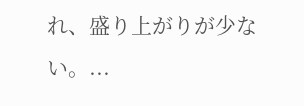れ、盛り上がりが少ない。...